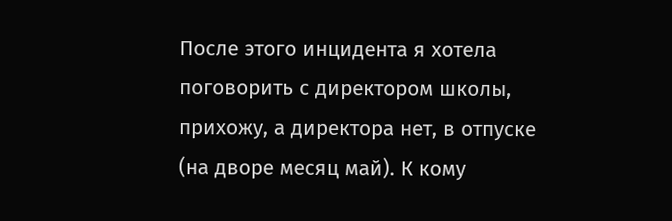После этого инцидента я хотела поговорить с директором школы, прихожу, а директора нет, в отпуске (на дворе месяц май). К кому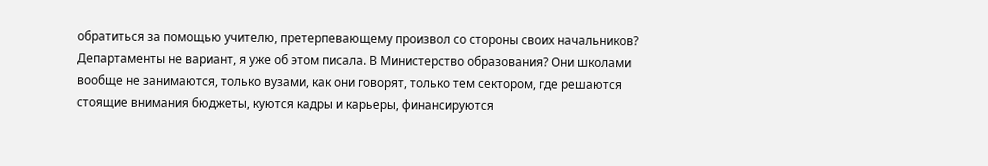обратиться за помощью учителю, претерпевающему произвол со стороны своих начальников? Департаменты не вариант, я уже об этом писала. В Министерство образования? Они школами вообще не занимаются, только вузами, как они говорят, только тем сектором, где решаются стоящие внимания бюджеты, куются кадры и карьеры, финансируются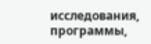исследования, программы,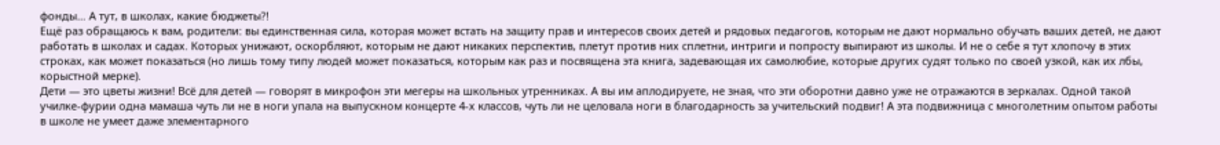фонды… А тут, в школах, какие бюджеты?!
Ещё раз обращаюсь к вам, родители: вы единственная сила, которая может встать на защиту прав и интересов своих детей и рядовых педагогов, которым не дают нормально обучать ваших детей, не дают работать в школах и садах. Которых унижают, оскорбляют, которым не дают никаких перспектив, плетут против них сплетни, интриги и попросту выпирают из школы. И не о себе я тут хлопочу в этих строках, как может показаться (но лишь тому типу людей может показаться, которым как раз и посвящена эта книга, задевающая их самолюбие, которые других судят только по своей узкой, как их лбы, корыстной мерке).
Дети — это цветы жизни! Всё для детей — говорят в микрофон эти мегеры на школьных утренниках. А вы им аплодируете, не зная, что эти оборотни давно уже не отражаются в зеркалах. Одной такой училке-фурии одна мамаша чуть ли не в ноги упала на выпускном концерте 4-х классов, чуть ли не целовала ноги в благодарность за учительский подвиг! А эта подвижница с многолетним опытом работы в школе не умеет даже элементарного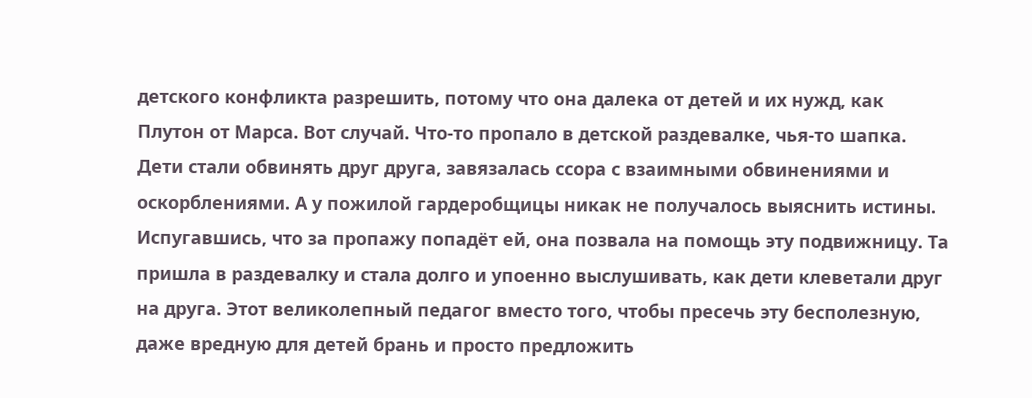детского конфликта разрешить, потому что она далека от детей и их нужд, как Плутон от Марса. Вот случай. Что-то пропало в детской раздевалке, чья-то шапка. Дети стали обвинять друг друга, завязалась ссора с взаимными обвинениями и оскорблениями. А у пожилой гардеробщицы никак не получалось выяснить истины. Испугавшись, что за пропажу попадёт ей, она позвала на помощь эту подвижницу. Та пришла в раздевалку и стала долго и упоенно выслушивать, как дети клеветали друг на друга. Этот великолепный педагог вместо того, чтобы пресечь эту бесполезную, даже вредную для детей брань и просто предложить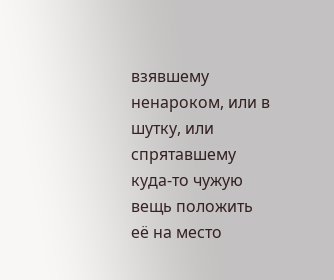взявшему ненароком, или в шутку, или спрятавшему куда-то чужую вещь положить её на место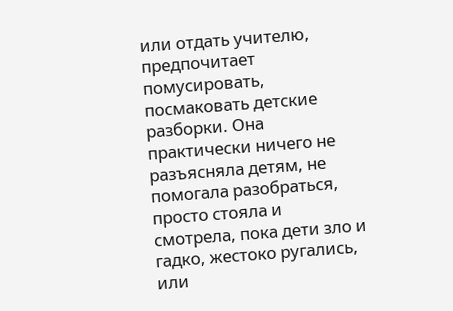или отдать учителю, предпочитает помусировать, посмаковать детские разборки. Она практически ничего не разъясняла детям, не помогала разобраться, просто стояла и смотрела, пока дети зло и гадко, жестоко ругались, или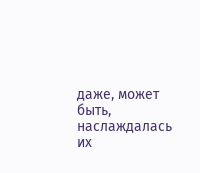даже, может быть, наслаждалась их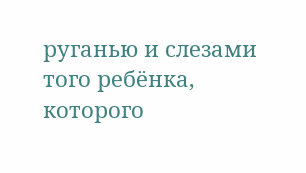руганью и слезами того ребёнка, которого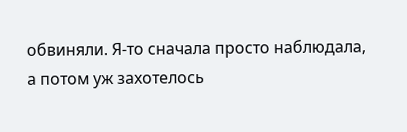обвиняли. Я-то сначала просто наблюдала, а потом уж захотелось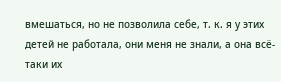вмешаться, но не позволила себе, т. к. я у этих детей не работала, они меня не знали, а она всё-таки их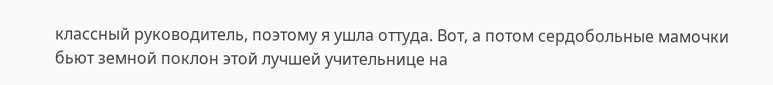классный руководитель, поэтому я ушла оттуда. Вот, а потом сердобольные мамочки бьют земной поклон этой лучшей учительнице на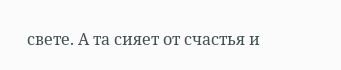свете. А та сияет от счастья и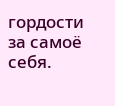гордости за самоё себя.